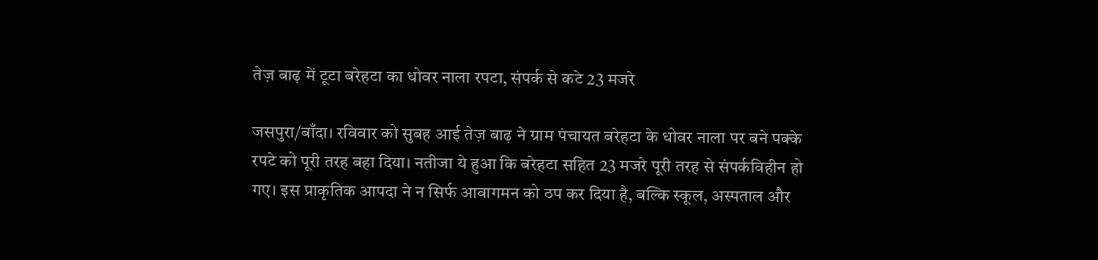तेज़ बाढ़ में टूटा बरेहटा का धोवर नाला रपटा, संपर्क से कटे 23 मजरे

जसपुरा/बाँदा। रविवार को सुबह आई तेज़ बाढ़ ने ग्राम पंचायत बरेहटा के धोवर नाला पर बने पक्के रपटे को पूरी तरह बहा दिया। नतीजा ये हुआ कि बरेहटा सहित 23 मजरे पूरी तरह से संपर्कविहीन हो गए। इस प्राकृतिक आपदा ने न सिर्फ आवागमन को ठप कर दिया है, बल्कि स्कूल, अस्पताल और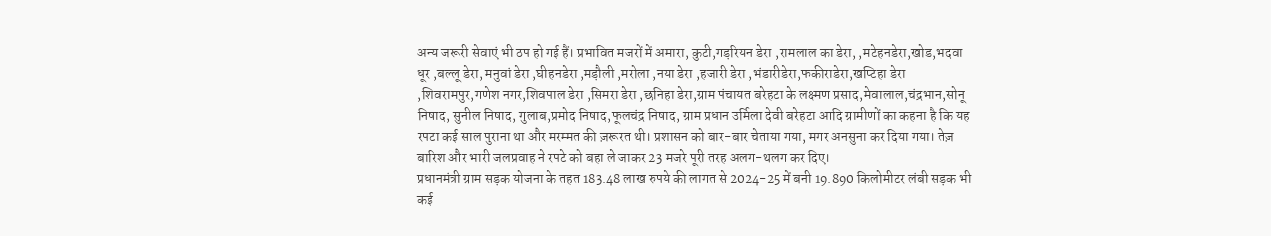अन्य जरूरी सेवाएं भी ठप हो गई हैं। प्रभावित मजरों में अमारा, कुटी,गड़रियन डेरा ,रामलाल का डेरा, ,मटेहनडेरा,खोड,भदवा धूर ,बल्लू डेरा, मनुवां डेरा ,घीहनडेरा ,मड़ौली ,मरोला ,नया डेरा ,हजारी डेरा ,भंडारीडेरा,फकीराडेरा,खप्टिहा डेरा ,शिवरामपुर,गणेश नगर,शिवपाल डेरा ,सिमरा डेरा ,छनिहा डेरा,ग्राम पंचायत बरेहटा के लक्ष्मण प्रसाद,मेवालाल,चंद्रभान,सोनू निषाद, सुनील निषाद, गुलाब,प्रमोद निषाद,फूलचंद्र निषाद, ग्राम प्रधान उर्मिला देवी बरेहटा आदि ग्रामीणों का कहना है कि यह रपटा कई साल पुराना था और मरम्मत की ज़रूरत थी। प्रशासन को बार-बार चेताया गया, मगर अनसुना कर दिया गया। तेज़ बारिश और भारी जलप्रवाह ने रपटे को बहा ले जाकर 23 मजरे पूरी तरह अलग-थलग कर दिए।
प्रधानमंत्री ग्राम सड़क योजना के तहत 183.48 लाख रुपये की लागत से 2024-25 में बनी 19.890 किलोमीटर लंबी सड़क भी कई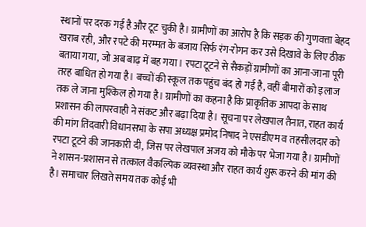स्थानों पर दरक गई है और टूट चुकी है। ग्रामीणों का आरोप है कि सड़क की गुणवत्ता बेहद खराब रही, और रपटे की मरम्मत के बजाय सिर्फ रंग-रोगन कर उसे दिखावे के लिए ठीक बताया गया, जो अब बाढ़ में बह गया। रपटा टूटने से सैकड़ों ग्रामीणों का आना-जाना पूरी तरह बाधित हो गया है। बच्चों की स्कूल तक पहुंच बंद हो गई है, वहीं बीमारों को इलाज तक ले जाना मुश्किल हो गया है। ग्रामीणों का कहना है कि प्राकृतिक आपदा के साथ प्रशासन की लापरवाही ने संकट और बढ़ा दिया है। सूचना पर लेखपाल तैनात, राहत कार्य की मांग तिंदवारी विधानसभा के सपा अध्यक्ष प्रमोद निषाद ने एसडीएम व तहसीलदार को रपटा टूटने की जानकारी दी, जिस पर लेखपाल अजय को मौके पर भेजा गया है। ग्रामीणों ने शासन-प्रशासन से तत्काल वैकल्पिक व्यवस्था और राहत कार्य शुरू करने की मांग की है। समाचार लिखते समय तक कोई भी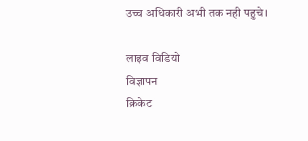उच्च अधिकारी अभी तक नही पहुचे।

लाइव विडियो
विज्ञापन
क्रिकेट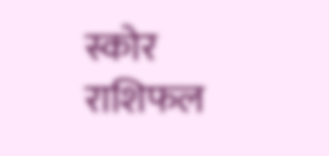स्कोर
राशिफल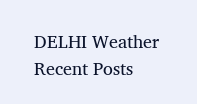DELHI Weather
Recent Posts